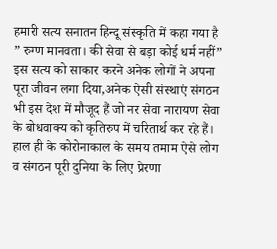हमारी सत्य सनातन हिन्दू संस्कृति में कहा गया है ” रुग्ण मानवता। की सेवा से बड़ा कोई धर्म नहीं” इस सत्य को साकार करने अनेक लोगों ने अपना पूरा जीवन लगा दिया,अनेक ऐसी संस्थाएं संगठन भी इस देश में मौजूद हैं जो नर सेवा नारायण सेवा के बोधवाक्य को कृतिरुप में चरितार्थ कर रहे हैं। हाल ही के कोरोनाकाल के समय तमाम ऐसे लोग व संगठन पूरी दुनिया के लिए प्रेरणा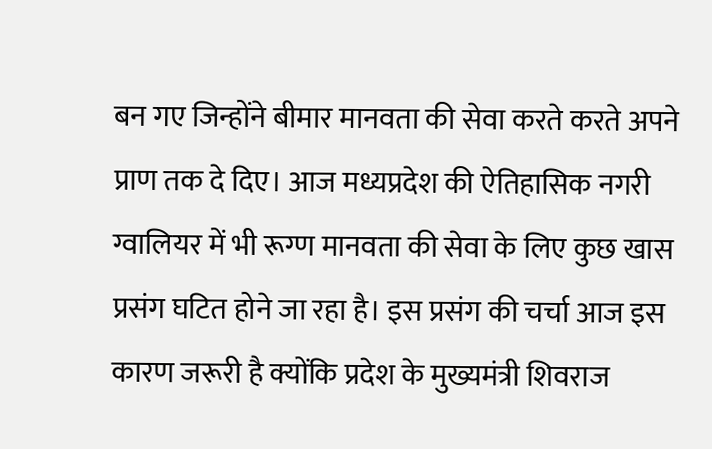बन गए जिन्होंने बीमार मानवता की सेवा करते करते अपने प्राण तक दे दिए। आज मध्यप्रदेश की ऐतिहासिक नगरी ग्वालियर में भी रूग्ण मानवता की सेवा के लिए कुछ खास प्रसंग घटित होने जा रहा है। इस प्रसंग की चर्चा आज इस कारण जरूरी है क्योंकि प्रदेश के मुख्यमंत्री शिवराज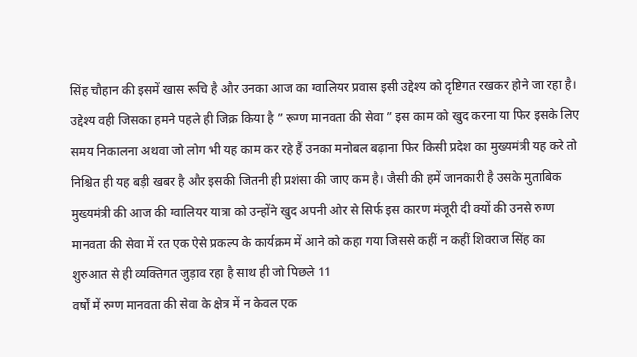सिंह चौहान की इसमें खास रूचि है और उनका आज का ग्वालियर प्रवास इसी उद्देश्य को दृष्टिगत रखकर होने जा रहा है। उद्देश्य वही जिसका हमने पहले ही जिक्र किया है ” रूग्ण मानवता की सेवा ” इस काम को खुद करना या फिर इसके लिए समय निकालना अथवा जो लोग भी यह काम कर रहे हैं उनका मनोबल बढ़ाना फिर किसी प्रदेश का मुख्यमंत्री यह करे तो निश्चित ही यह बड़ी खबर है और इसकी जितनी ही प्रशंसा की जाए कम है। जैसी की हमें जानकारी है उसके मुताबिक मुख्यमंत्री की आज की ग्वालियर यात्रा को उन्होंने खुद अपनी ओर से सिर्फ इस कारण मंजूरी दी क्यों की उनसे रुग्ण मानवता की सेवा में रत एक ऐसे प्रकल्प के कार्यक्रम में आने को कहा गया जिससे कहीं न कहीं शिवराज सिंह का शुरुआत से ही व्यक्तिगत जुड़ाव रहा है साथ ही जो पिछले 11
वर्षों में रुग्ण मानवता की सेवा के क्षेत्र में न केवल एक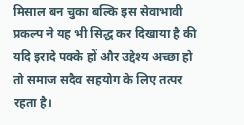मिसाल बन चुका बल्कि इस सेवाभावी प्रकल्प ने यह भी सिद्ध कर दिखाया है की यदि इरादे पक्के हों और उद्देश्य अच्छा हो तो समाज सदैव सहयोग के लिए तत्पर रहता है।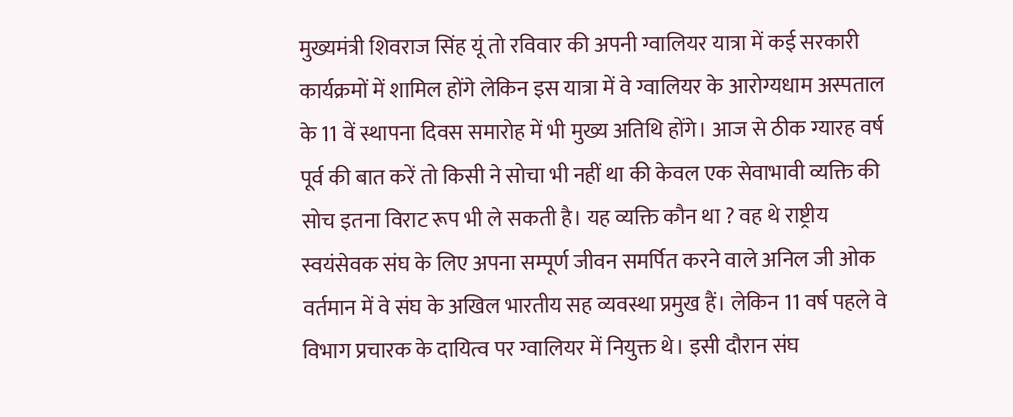मुख्यमंत्री शिवराज सिंह यूं तो रविवार की अपनी ग्वालियर यात्रा में कई सरकारी कार्यक्रमों में शामिल होंगे लेकिन इस यात्रा में वे ग्वालियर के आरोग्यधाम अस्पताल के 11 वें स्थापना दिवस समारोह में भी मुख्य अतिथि होंगे। आज से ठीक ग्यारह वर्ष पूर्व की बात करें तो किसी ने सोचा भी नहीं था की केवल एक सेवाभावी व्यक्ति की सोच इतना विराट रूप भी ले सकती है। यह व्यक्ति कौन था ? वह थे राष्ट्रीय स्वयंसेवक संघ के लिए अपना सम्पूर्ण जीवन समर्पित करने वाले अनिल जी ओक वर्तमान में वे संघ के अखिल भारतीय सह व्यवस्था प्रमुख हैं। लेकिन 11 वर्ष पहले वे विभाग प्रचारक के दायित्व पर ग्वालियर में नियुक्त थे। इसी दौरान संघ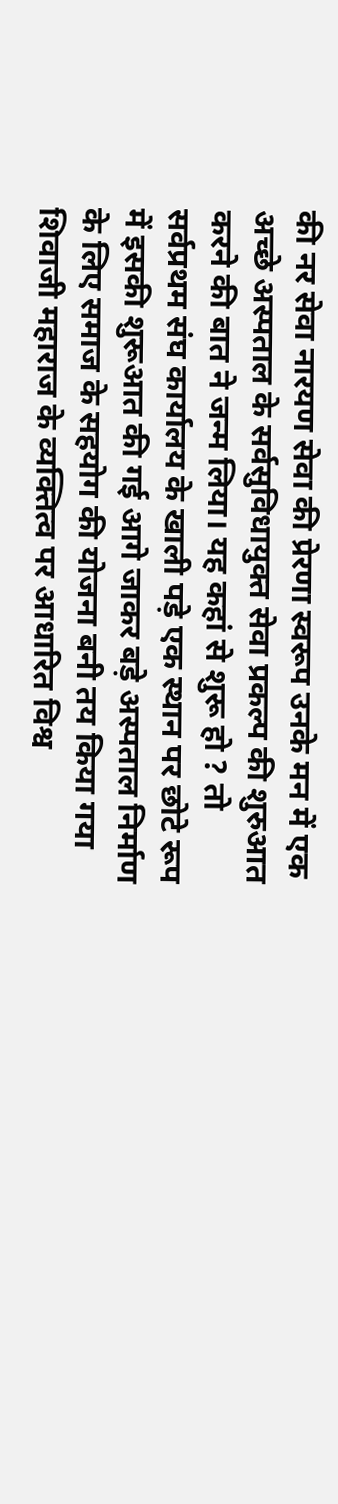की नर सेवा नारयण सेवा की प्रेरणा स्वरूप उनके मन में एक अच्छे अस्पताल के सर्वसुविधायुक्त सेवा प्रकल्प की शुरुआत करने की बात ने जन्म लिया। यह कहां से शुरू हो ? तो सर्वप्रथम संघ कार्यालय के खाली पड़े एक स्थान पर छोटे रूप में इसकी शुरूआत की गई आगे जाकर बड़े अस्पताल निर्माण के लिए समाज के सहयोग की योजना बनी तय किया गया शिवाजी महाराज के व्यक्तित्व पर आधारित विश्व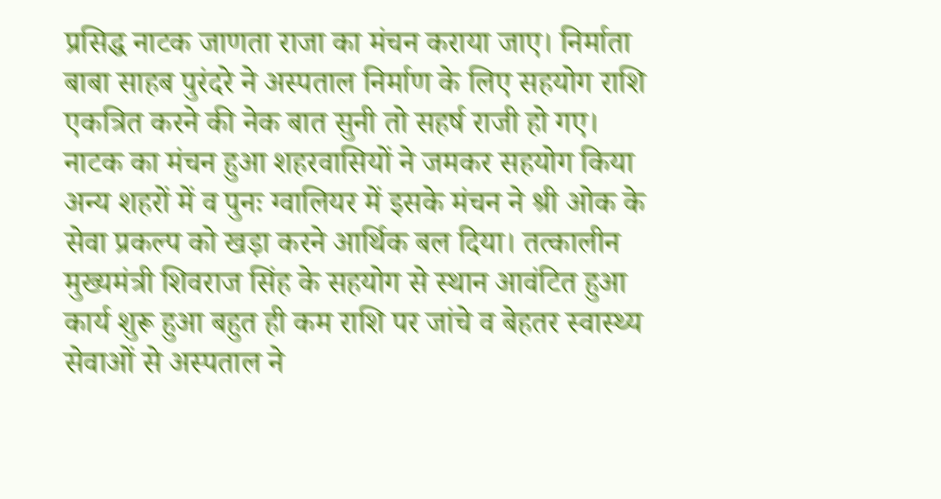प्रसिद्ध नाटक जाणता राजा का मंचन कराया जाए। निर्माता बाबा साहब पुरंदरे ने अस्पताल निर्माण के लिए सहयोग राशि एकत्रित करने की नेक बात सुनी तो सहर्ष राजी हो गए। नाटक का मंचन हुआ शहरवासियों ने जमकर सहयोग किया अन्य शहरों में व पुनः ग्वालियर में इसके मंचन ने श्री ओक के सेवा प्रकल्प को खड़ा करने आर्थिक बल दिया। तत्कालीन मुख्यमंत्री शिवराज सिंह के सहयोग से स्थान आवंटित हुआ कार्य शुरू हुआ बहुत ही कम राशि पर जांचे व बेहतर स्वास्थ्य सेवाओं से अस्पताल ने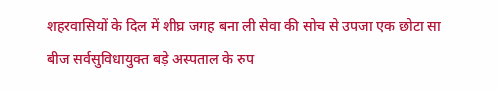शहरवासियों के दिल में शीघ्र जगह बना ली सेवा की सोच से उपजा एक छोटा सा बीज सर्वसुविधायुक्त बड़े अस्पताल के रुप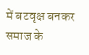में बटवृक्ष बनकर समाज के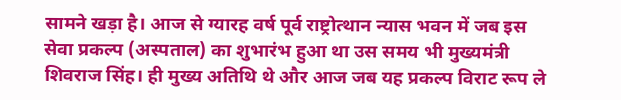सामने खड़ा है। आज से ग्यारह वर्ष पूर्व राष्ट्रोत्थान न्यास भवन में जब इस सेवा प्रकल्प (अस्पताल) का शुभारंभ हुआ था उस समय भी मुख्यमंत्री शिवराज सिंह। ही मुख्य अतिथि थे और आज जब यह प्रकल्प विराट रूप ले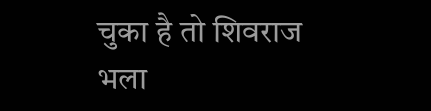चुका है तो शिवराज भला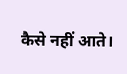कैसे नहीं आते।